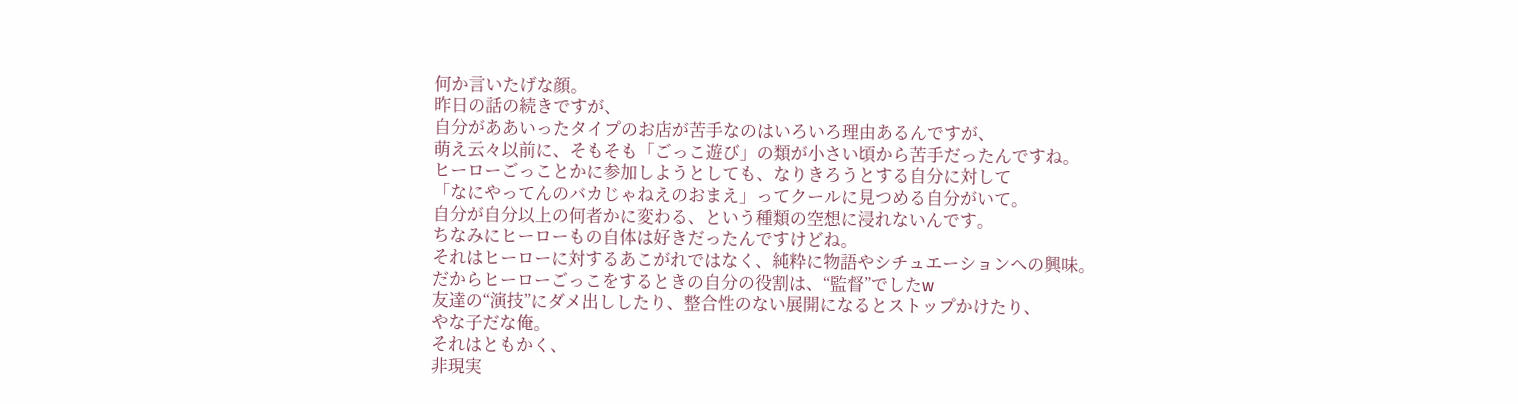何か言いたげな顔。
昨日の話の続きですが、
自分がああいったタイプのお店が苦手なのはいろいろ理由あるんですが、
萌え云々以前に、そもそも「ごっこ遊び」の類が小さい頃から苦手だったんですね。
ヒーローごっことかに参加しようとしても、なりきろうとする自分に対して
「なにやってんのバカじゃねえのおまえ」ってクールに見つめる自分がいて。
自分が自分以上の何者かに変わる、という種類の空想に浸れないんです。
ちなみにヒーローもの自体は好きだったんですけどね。
それはヒーローに対するあこがれではなく、純粋に物語やシチュエーションへの興味。
だからヒーローごっこをするときの自分の役割は、“監督”でしたw
友達の“演技”にダメ出ししたり、整合性のない展開になるとストップかけたり、
やな子だな俺。
それはともかく、
非現実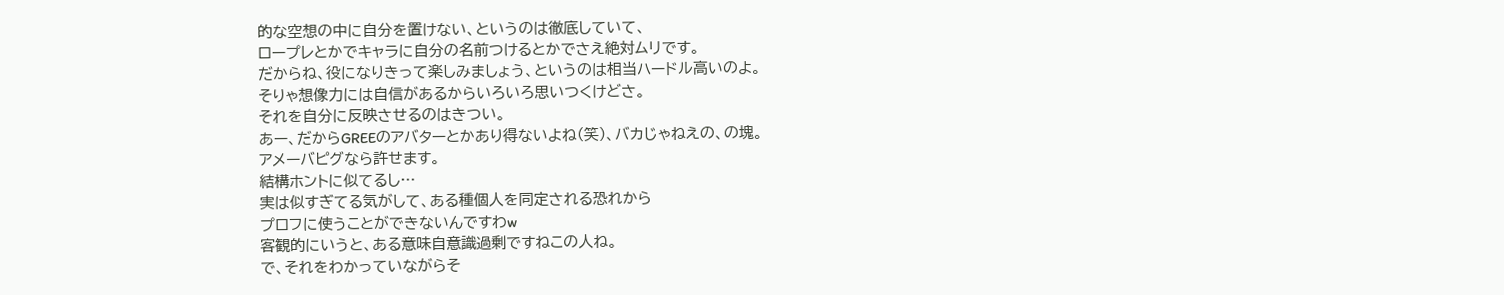的な空想の中に自分を置けない、というのは徹底していて、
ロープレとかでキャラに自分の名前つけるとかでさえ絶対ムリです。
だからね、役になりきって楽しみましょう、というのは相当ハードル高いのよ。
そりゃ想像力には自信があるからいろいろ思いつくけどさ。
それを自分に反映させるのはきつい。
あー、だからGREEのアバターとかあり得ないよね(笑)、バカじゃねえの、の塊。
アメーバピグなら許せます。
結構ホントに似てるし…
実は似すぎてる気がして、ある種個人を同定される恐れから
プロフに使うことができないんですわw
客観的にいうと、ある意味自意識過剰ですねこの人ね。
で、それをわかっていながらそ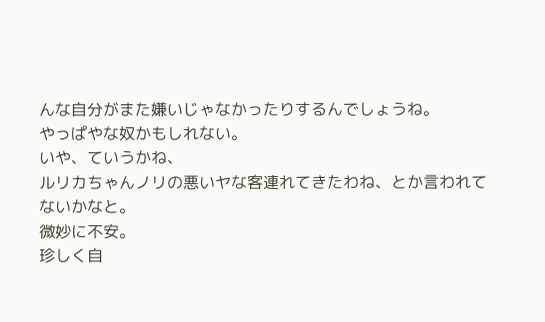んな自分がまた嫌いじゃなかったりするんでしょうね。
やっぱやな奴かもしれない。
いや、ていうかね、
ルリカちゃんノリの悪いヤな客連れてきたわね、とか言われてないかなと。
微妙に不安。
珍しく自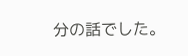分の話でした。